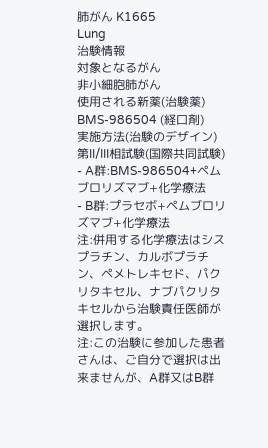肺がん K1665
Lung
治験情報
対象となるがん
非小細胞肺がん
使用される新薬(治験薬)
BMS-986504 (経口剤)
実施方法(治験のデザイン)
第II/III相試験(国際共同試験)
- A群:BMS-986504+ペムブロリズマブ+化学療法
- B群:プラセボ+ペムブロリズマブ+化学療法
注:併用する化学療法はシスプラチン、カルボプラチン、ペメトレキセド、パクリタキセル、ナブパクリタキセルから治験責任医師が選択します。
注:この治験に参加した患者さんは、ご自分で選択は出来ませんが、A群又はB群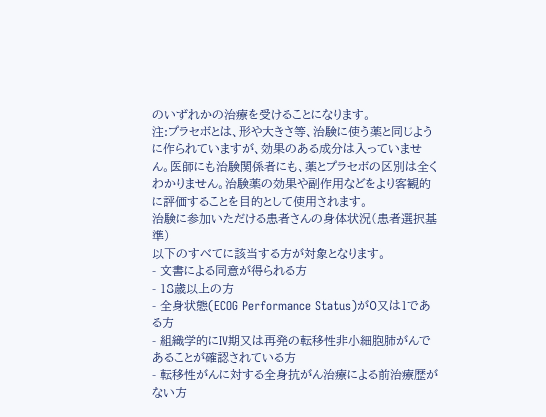のいずれかの治療を受けることになります。
注:プラセボとは、形や大きさ等、治験に使う薬と同じように作られていますが、効果のある成分は入っていません。医師にも治験関係者にも、薬とプラセボの区別は全くわかりません。治験薬の効果や副作用などをより客観的に評価することを目的として使用されます。
治験に参加いただける患者さんの身体状況(患者選択基準)
以下のすべてに該当する方が対象となります。
- 文書による同意が得られる方
- 18歳以上の方
- 全身状態(ECOG Performance Status)が0又は1である方
- 組織学的にIV期又は再発の転移性非小細胞肺がんであることが確認されている方
- 転移性がんに対する全身抗がん治療による前治療歴がない方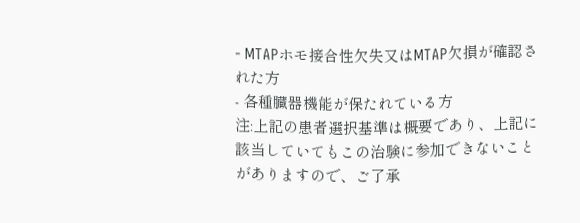- MTAPホモ接合性欠失又はMTAP欠損が確認された方
- 各種臓器機能が保たれている方
注:上記の患者選択基準は概要であり、上記に該当していてもこの治験に参加できないことがありますので、ご了承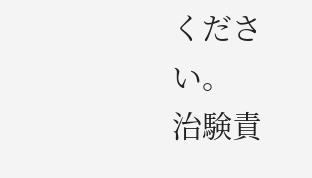ください。
治験責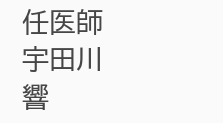任医師
宇田川 響